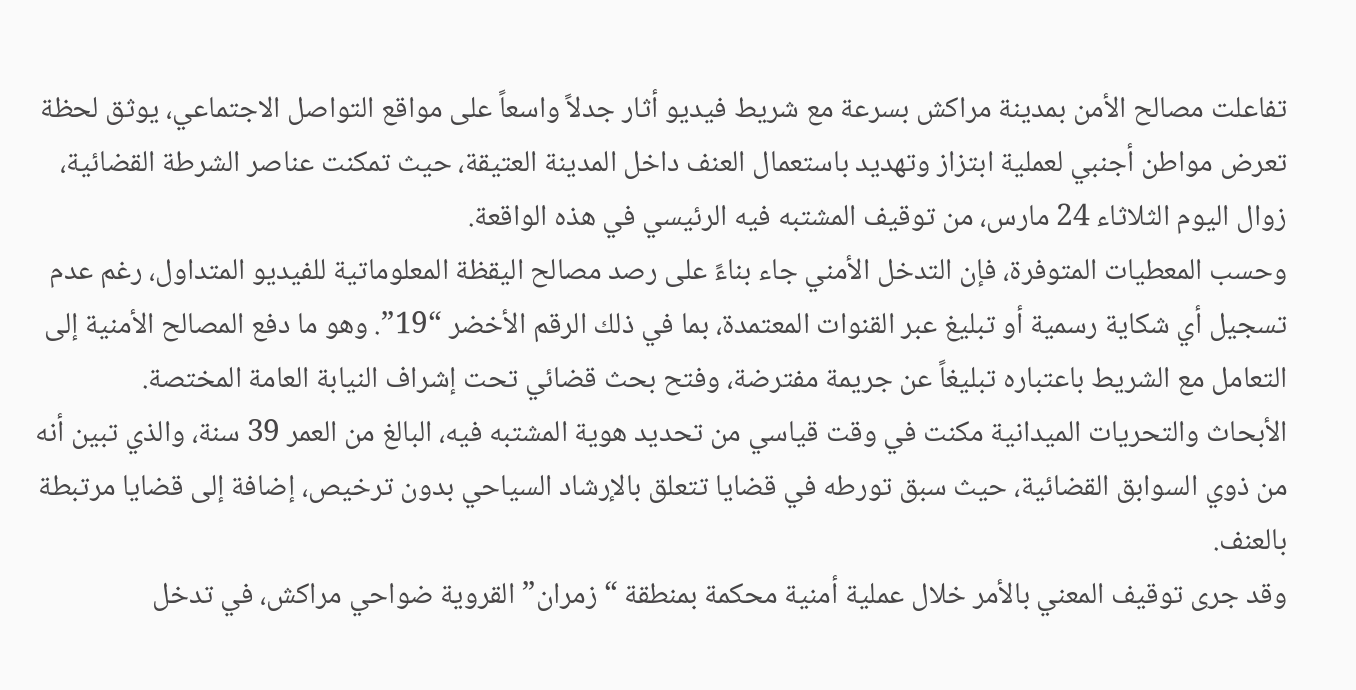تفاعلت مصالح الأمن بمدينة مراكش بسرعة مع شريط فيديو أثار جدلاً واسعاً على مواقع التواصل الاجتماعي، يوثق لحظة تعرض مواطن أجنبي لعملية ابتزاز وتهديد باستعمال العنف داخل المدينة العتيقة، حيث تمكنت عناصر الشرطة القضائية، زوال اليوم الثلاثاء 24 مارس، من توقيف المشتبه فيه الرئيسي في هذه الواقعة.
وحسب المعطيات المتوفرة، فإن التدخل الأمني جاء بناءً على رصد مصالح اليقظة المعلوماتية للفيديو المتداول، رغم عدم تسجيل أي شكاية رسمية أو تبليغ عبر القنوات المعتمدة، بما في ذلك الرقم الأخضر “19”. وهو ما دفع المصالح الأمنية إلى التعامل مع الشريط باعتباره تبليغاً عن جريمة مفترضة، وفتح بحث قضائي تحت إشراف النيابة العامة المختصة.
الأبحاث والتحريات الميدانية مكنت في وقت قياسي من تحديد هوية المشتبه فيه، البالغ من العمر 39 سنة، والذي تبين أنه من ذوي السوابق القضائية، حيث سبق تورطه في قضايا تتعلق بالإرشاد السياحي بدون ترخيص، إضافة إلى قضايا مرتبطة بالعنف.
وقد جرى توقيف المعني بالأمر خلال عملية أمنية محكمة بمنطقة “زمران” القروية ضواحي مراكش، في تدخل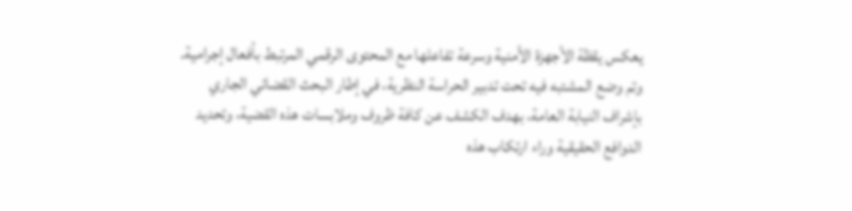يعكس يقظة الأجهزة الأمنية وسرعة تفاعلها مع المحتوى الرقمي المرتبط بأفعال إجرامية.
وتم وضع المشتبه فيه تحت تدبير الحراسة النظرية، في إطار البحث القضائي الجاري بإشراف النيابة العامة، بهدف الكشف عن كافة ظروف وملابسات هذه القضية، وتحديد الدوافع الحقيقية وراء ارتكاب هذه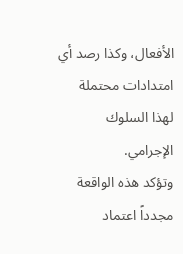الأفعال، وكذا رصد أي امتدادات محتملة لهذا السلوك الإجرامي.
وتؤكد هذه الواقعة مجدداً اعتماد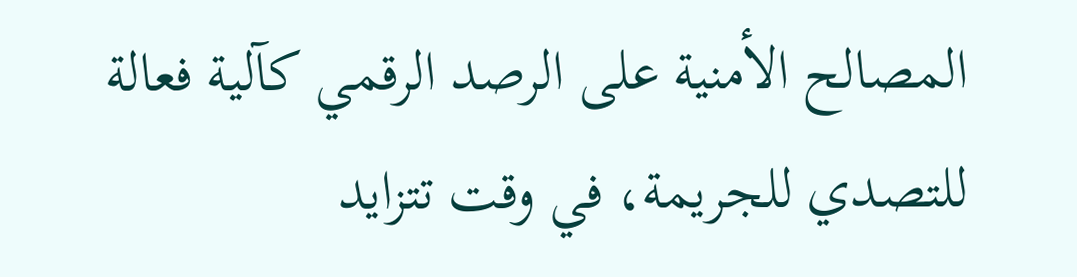المصالح الأمنية على الرصد الرقمي كآلية فعالة للتصدي للجريمة، في وقت تتزايد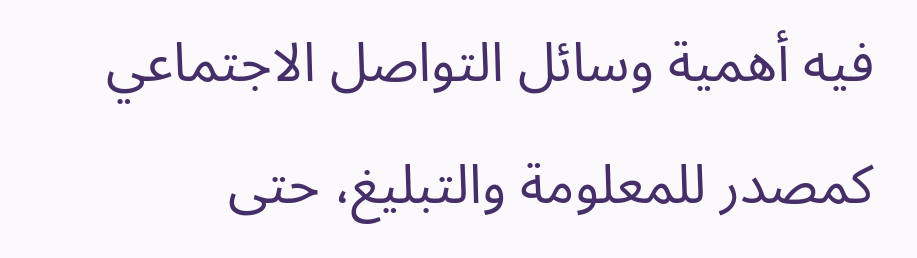فيه أهمية وسائل التواصل الاجتماعي كمصدر للمعلومة والتبليغ، حتى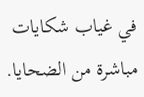في غياب شكايات مباشرة من الضحايا.